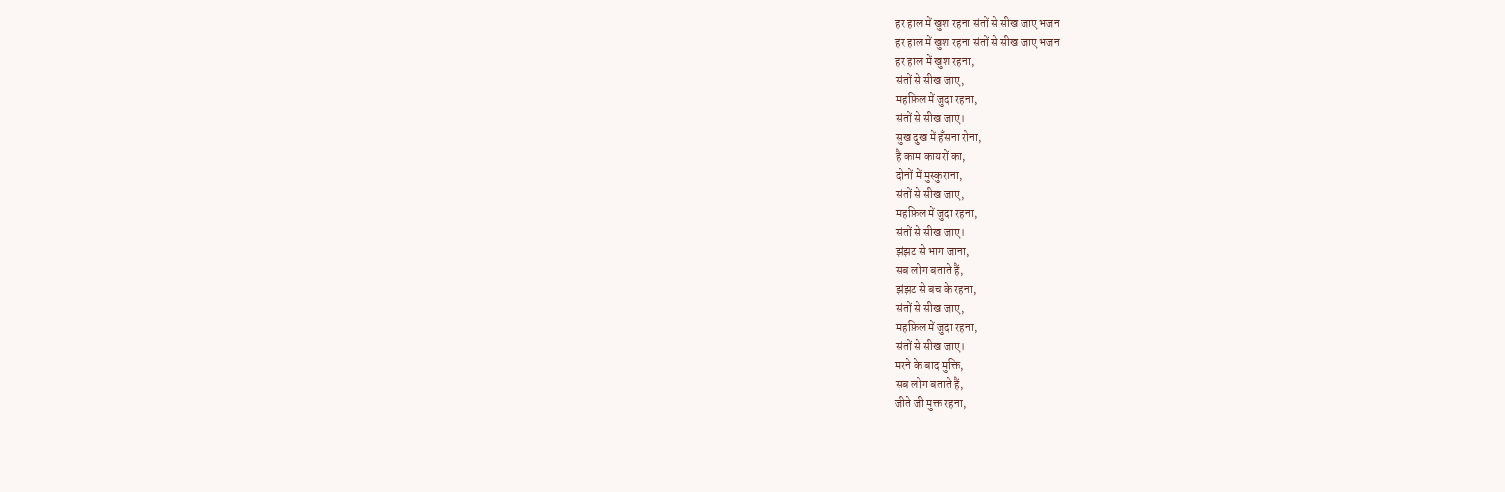हर हाल में खुश रहना संतों से सीख जाए भजन
हर हाल में खुश रहना संतों से सीख जाए भजन
हर हाल में खुश रहना,
संतों से सीख जाए,
महफ़िल में जुदा रहना,
संतों से सीख जाए।
सुख दुख में हँसना रोना,
है काम कायरों का,
दोनों में मुस्कुराना,
संतों से सीख जाए,
महफ़िल में जुदा रहना,
संतों से सीख जाए।
झंझट से भाग जाना,
सब लोग बताते हैं,
झंझट से बच के रहना,
संतों से सीख जाए,
महफ़िल में जुदा रहना,
संतों से सीख जाए।
मरने के बाद मुक्ति,
सब लोग बताते हैं,
जीते जी मुक्त रहना,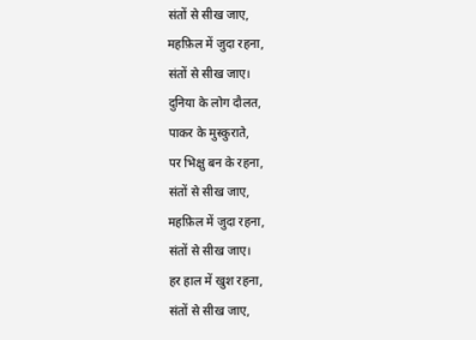संतों से सीख जाए,
महफ़िल में जुदा रहना,
संतों से सीख जाए।
दुनिया के लोग दौलत,
पाकर के मुस्कुराते,
पर भिक्षु बन के रहना,
संतों से सीख जाए,
महफ़िल में जुदा रहना,
संतों से सीख जाए।
हर हाल में खुश रहना,
संतों से सीख जाए,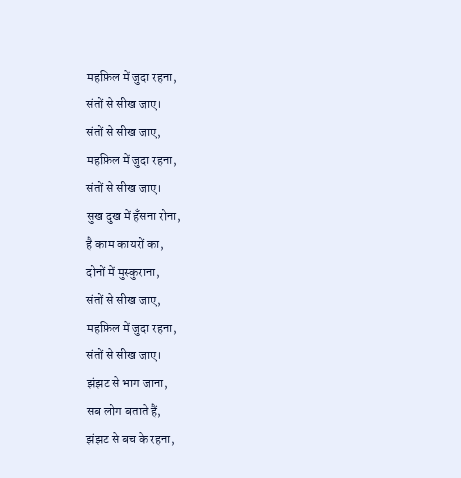महफ़िल में जुदा रहना,
संतों से सीख जाए।
संतों से सीख जाए,
महफ़िल में जुदा रहना,
संतों से सीख जाए।
सुख दुख में हँसना रोना,
है काम कायरों का,
दोनों में मुस्कुराना,
संतों से सीख जाए,
महफ़िल में जुदा रहना,
संतों से सीख जाए।
झंझट से भाग जाना,
सब लोग बताते हैं,
झंझट से बच के रहना,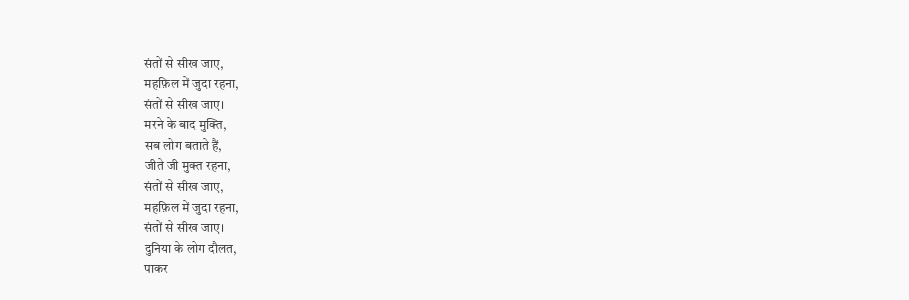संतों से सीख जाए,
महफ़िल में जुदा रहना,
संतों से सीख जाए।
मरने के बाद मुक्ति,
सब लोग बताते हैं,
जीते जी मुक्त रहना,
संतों से सीख जाए,
महफ़िल में जुदा रहना,
संतों से सीख जाए।
दुनिया के लोग दौलत,
पाकर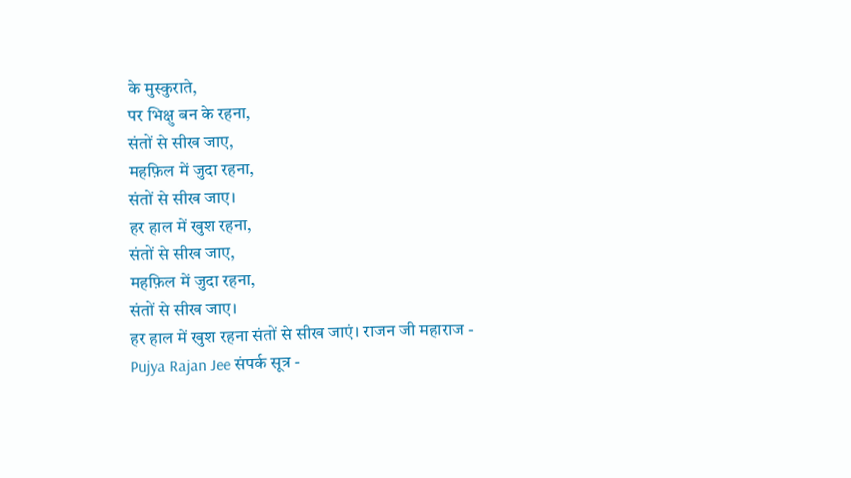के मुस्कुराते,
पर भिक्षु बन के रहना,
संतों से सीख जाए,
महफ़िल में जुदा रहना,
संतों से सीख जाए।
हर हाल में खुश रहना,
संतों से सीख जाए,
महफ़िल में जुदा रहना,
संतों से सीख जाए।
हर हाल में खुश रहना संतों से सीख जाएं। राजन जी महाराज - Pujya Rajan Jee संपर्क सूत्र -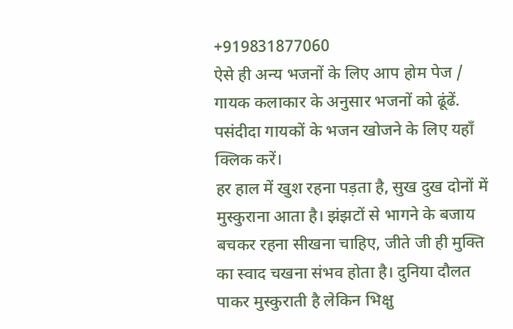+919831877060
ऐसे ही अन्य भजनों के लिए आप होम पेज / गायक कलाकार के अनुसार भजनों को ढूंढें.
पसंदीदा गायकों के भजन खोजने के लिए यहाँ क्लिक करें।
हर हाल में खुश रहना पड़ता है, सुख दुख दोनों में मुस्कुराना आता है। झंझटों से भागने के बजाय बचकर रहना सीखना चाहिए, जीते जी ही मुक्ति का स्वाद चखना संभव होता है। दुनिया दौलत पाकर मुस्कुराती है लेकिन भिक्षु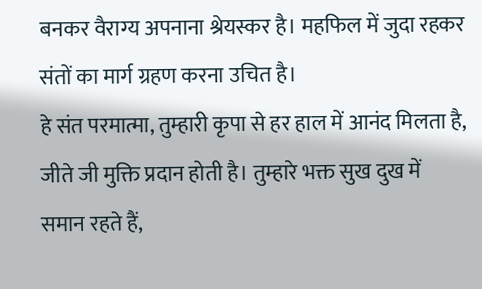बनकर वैराग्य अपनाना श्रेयस्कर है। महफिल में जुदा रहकर संतों का मार्ग ग्रहण करना उचित है।
हे संत परमात्मा, तुम्हारी कृपा से हर हाल में आनंद मिलता है, जीते जी मुक्ति प्रदान होती है। तुम्हारे भक्त सुख दुख में समान रहते हैं,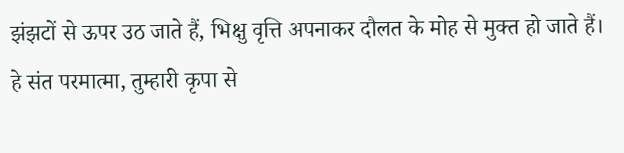झंझटों से ऊपर उठ जाते हैं, भिक्षु वृत्ति अपनाकर दौलत के मोह से मुक्त हो जाते हैं।
हे संत परमात्मा, तुम्हारी कृपा से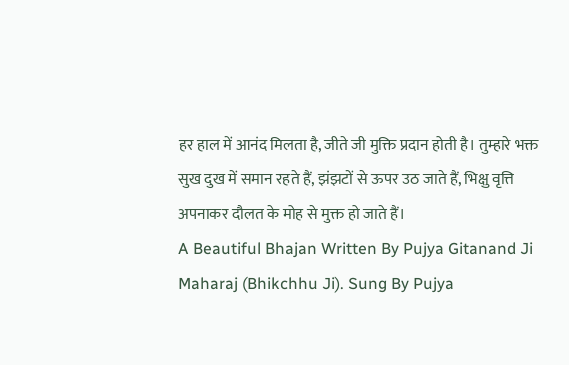हर हाल में आनंद मिलता है, जीते जी मुक्ति प्रदान होती है। तुम्हारे भक्त सुख दुख में समान रहते हैं, झंझटों से ऊपर उठ जाते हैं, भिक्षु वृत्ति अपनाकर दौलत के मोह से मुक्त हो जाते हैं।
A Beautiful Bhajan Written By Pujya Gitanand Ji Maharaj (Bhikchhu Ji). Sung By Pujya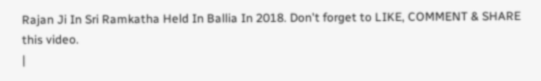Rajan Ji In Sri Ramkatha Held In Ballia In 2018. Don't forget to LIKE, COMMENT & SHARE this video.
|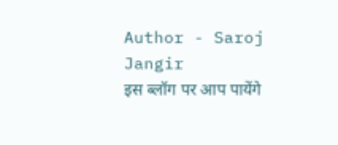Author - Saroj Jangir
इस ब्लॉग पर आप पायेंगे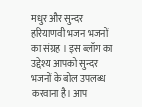मधुर और सुन्दर हरियाणवी भजन भजनों का संग्रह । इस ब्लॉग का उद्देश्य आपको सुन्दर भजनों के बोल उपलब्ध करवाना है। आप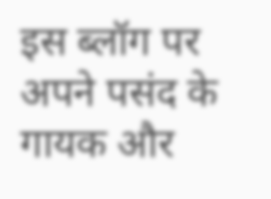इस ब्लॉग पर अपने पसंद के गायक और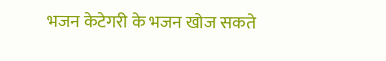भजन केटेगरी के भजन खोज सकते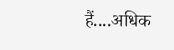हैं....अधिक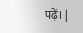पढ़ें। |